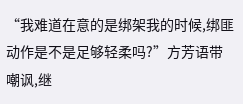“我难道在意的是绑架我的时候,绑匪动作是不是足够轻柔吗?”方芳语带嘲讽,继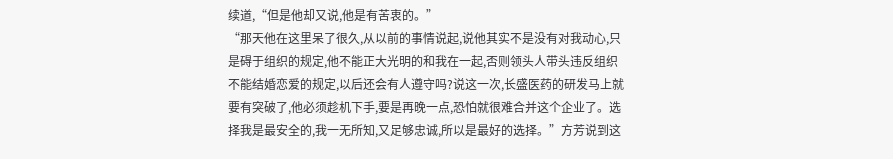续道,“但是他却又说,他是有苦衷的。”
“那天他在这里呆了很久,从以前的事情说起,说他其实不是没有对我动心,只是碍于组织的规定,他不能正大光明的和我在一起,否则领头人带头违反组织不能结婚恋爱的规定,以后还会有人遵守吗?说这一次,长盛医药的研发马上就要有突破了,他必须趁机下手,要是再晚一点,恐怕就很难合并这个企业了。选择我是最安全的,我一无所知,又足够忠诚,所以是最好的选择。”方芳说到这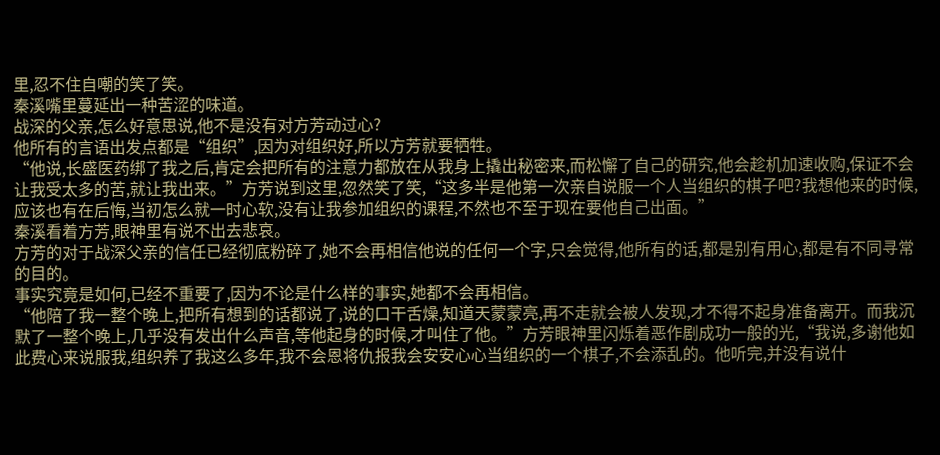里,忍不住自嘲的笑了笑。
秦溪嘴里蔓延出一种苦涩的味道。
战深的父亲,怎么好意思说,他不是没有对方芳动过心?
他所有的言语出发点都是“组织”,因为对组织好,所以方芳就要牺牲。
“他说,长盛医药绑了我之后,肯定会把所有的注意力都放在从我身上撬出秘密来,而松懈了自己的研究,他会趁机加速收购,保证不会让我受太多的苦,就让我出来。”方芳说到这里,忽然笑了笑,“这多半是他第一次亲自说服一个人当组织的棋子吧?我想他来的时候,应该也有在后悔,当初怎么就一时心软,没有让我参加组织的课程,不然也不至于现在要他自己出面。”
秦溪看着方芳,眼神里有说不出去悲哀。
方芳的对于战深父亲的信任已经彻底粉碎了,她不会再相信他说的任何一个字,只会觉得,他所有的话,都是别有用心,都是有不同寻常的目的。
事实究竟是如何,已经不重要了,因为不论是什么样的事实,她都不会再相信。
“他陪了我一整个晚上,把所有想到的话都说了,说的口干舌燥,知道天蒙蒙亮,再不走就会被人发现,才不得不起身准备离开。而我沉默了一整个晚上,几乎没有发出什么声音,等他起身的时候,才叫住了他。”方芳眼神里闪烁着恶作剧成功一般的光,“我说,多谢他如此费心来说服我,组织养了我这么多年,我不会恩将仇报我会安安心心当组织的一个棋子,不会添乱的。他听完,并没有说什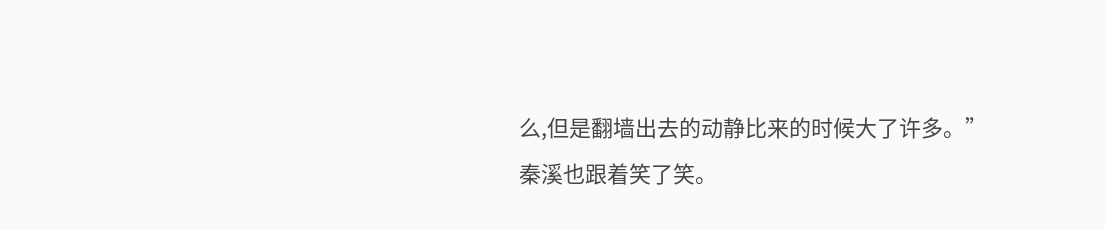么,但是翻墙出去的动静比来的时候大了许多。”
秦溪也跟着笑了笑。